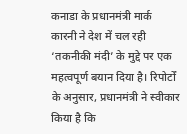कनाडा के प्रधानमंत्री मार्क कारनी ने देश में चल रही ‘तकनीकी मंदी’ के मुद्दे पर एक महत्वपूर्ण बयान दिया है। रिपोर्टों के अनुसार, प्रधानमंत्री ने स्वीकार किया है कि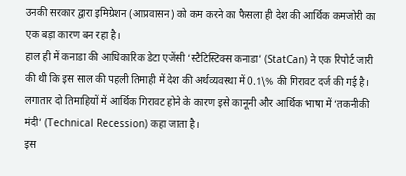उनकी सरकार द्वारा इमिग्रेशन (आप्रवासन) को कम करने का फैसला ही देश की आर्थिक कमजोरी का एक बड़ा कारण बन रहा है।
हाल ही में कनाडा की आधिकारिक डेटा एजेंसी ‘स्टैटिस्टिक्स कनाडा’ (StatCan) ने एक रिपोर्ट जारी की थी कि इस साल की पहली तिमाही में देश की अर्थव्यवस्था में 0.1\% की गिरावट दर्ज की गई है। लगातार दो तिमाहियों में आर्थिक गिरावट होने के कारण इसे कानूनी और आर्थिक भाषा में ‘तकनीकी मंदी’ (Technical Recession) कहा जाता है।
इस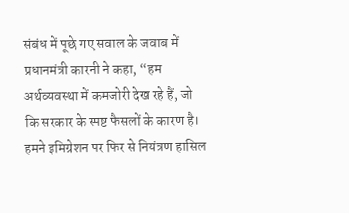संबंध में पूछे गए सवाल के जवाब में प्रधानमंत्री कारनी ने कहा, “हम अर्थव्यवस्था में कमजोरी देख रहे हैं, जो कि सरकार के स्पष्ट फैसलों के कारण है। हमने इमिग्रेशन पर फिर से नियंत्रण हासिल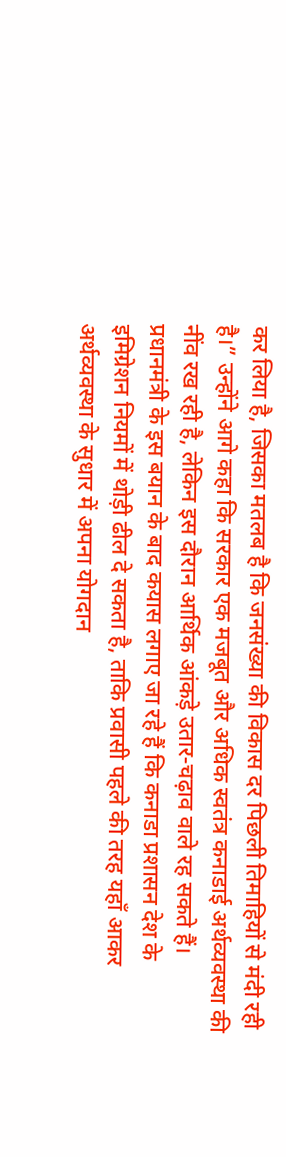कर लिया है, जिसका मतलब है कि जनसंख्या की विकास दर पिछली तिमाहियों से मंदी रही है।” उन्होंने आगे कहा कि सरकार एक मजबूत और अधिक स्वतंत्र कनाडाई अर्थव्यवस्था की नींव रख रही है, लेकिन इस दौरान आर्थिक आंकड़े उतार-चढ़ाव वाले रह सकते हैं। प्रधानमंत्री के इस बयान के बाद कयास लगाए जा रहे हैं कि कनाडा प्रशासन देश के इमिग्रेशन नियमों में थोड़ी ढील दे सकता है, ताकि प्रवासी पहले की तरह यहाँ आकर अर्थव्यवस्था के सुधार में अपना योगदान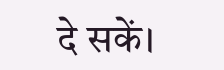दे सकें।